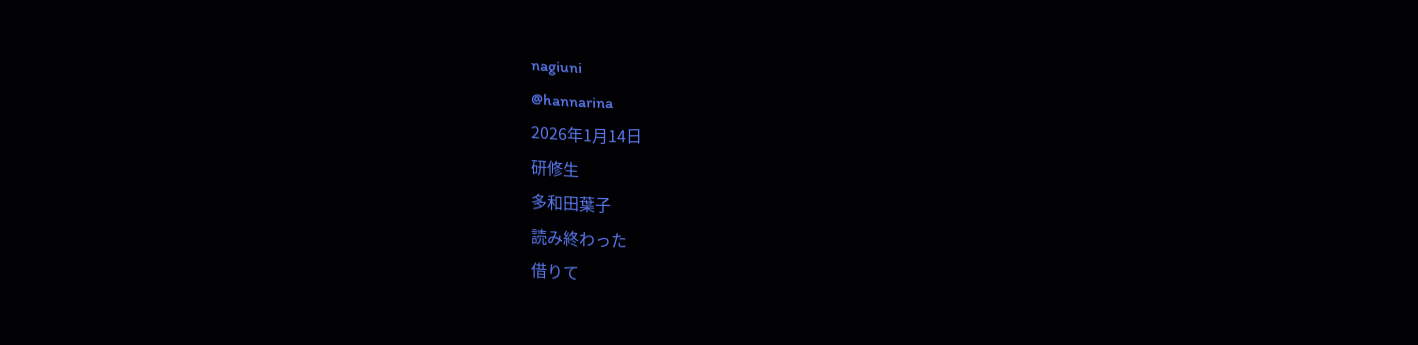nagiuni
@hannarina
2026年1月14日
研修生
多和田葉子
読み終わった
借りて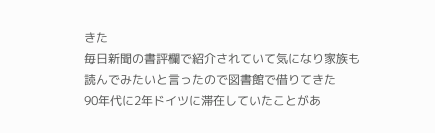きた
毎日新聞の書評欄で紹介されていて気になり家族も読んでみたいと言ったので図書館で借りてきた
90年代に2年ドイツに滞在していたことがあ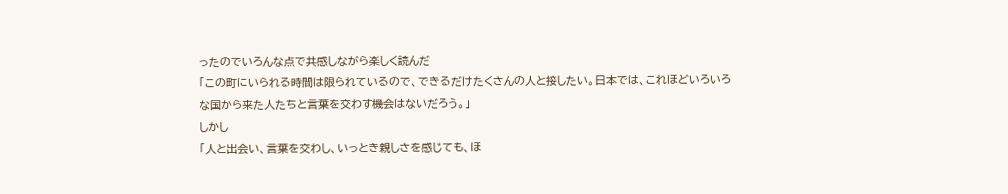ったのでいろんな点で共感しながら楽しく読んだ
「この町にいられる時間は限られているので、できるだけたくさんの人と接したい。日本では、これほどいろいろな国から来た人たちと言葉を交わす機会はないだろう。」
しかし
「人と出会い、言葉を交わし、いっとき親しさを感じても、ほ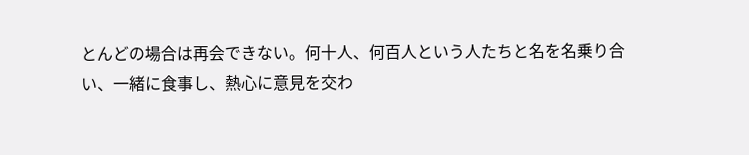とんどの場合は再会できない。何十人、何百人という人たちと名を名乗り合い、一緒に食事し、熱心に意見を交わ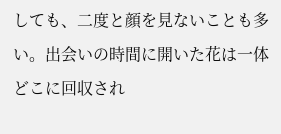しても、二度と顔を見ないことも多い。出会いの時間に開いた花は一体どこに回収され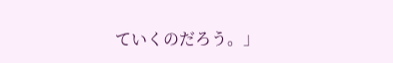ていくのだろう。」